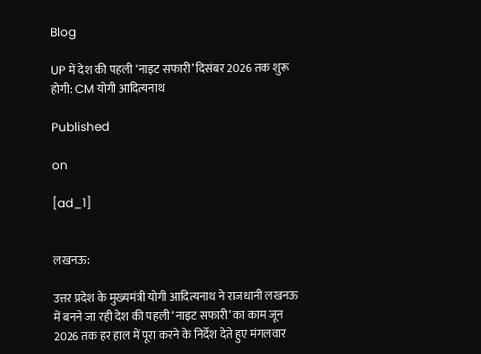Blog

UP में देश की पहली ‘नाइट सफारी’ दिसंबर 2026 तक शुरू होगी: CM योगी आदित्यनाथ

Published

on

[ad_1]


लखनऊ:

उत्तर प्रदेश के मुख्यमंत्री योगी आदित्यनाथ ने राजधानी लखनऊ में बनने जा रही देश की पहली ‘नाइट सफारी’ का काम जून 2026 तक हर हाल में पूरा करने के निर्देश देते हुए मंगलवार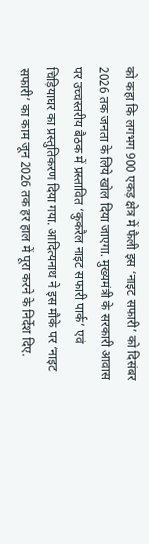को कहा कि लगभग 900 एकड़ क्षेत्र में फैली इस ‘नाइट सफारी’ को दिसंबर 2026 तक जनता के लिये खोल दिया जाएगा. मुख्यमंत्री के सरकारी आवास पर उच्चस्तरीय बैठक में प्रस्तावित ‘कुकरैल नाइट सफारी पार्क’ एवं चिड़ियाघर का प्रस्तुतिकरण दिया गया. आदित्यनाथ ने इस मौके पर ‘नाइट सफारी’ का काम जून 2026 तक हर हाल में पूरा करने के निर्देश दिए.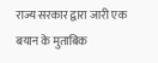राज्य सरकार द्वारा जारी एक बयान के मुताबिक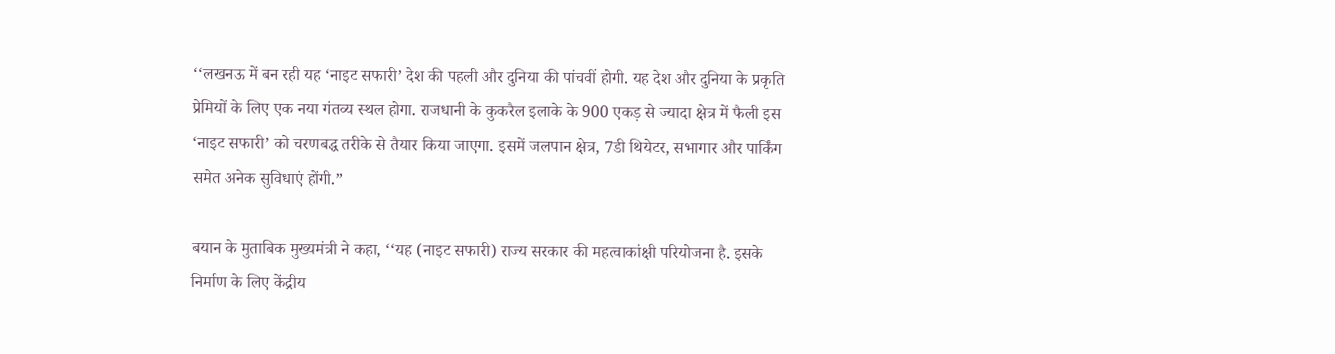‘‘लखनऊ में बन रही यह ‘नाइट सफारी’ देश की पहली और दुनिया की पांचवीं होगी. यह देश और दुनिया के प्रकृति प्रेमियों के लिए एक नया गंतव्य स्थल होगा. राजधानी के कुकरैल इलाके के 900 एकड़ से ज्यादा क्षेत्र में फैली इस ‘नाइट सफारी’ को चरणबद्ध तरीके से तैयार किया जाएगा. इसमें जलपान क्षेत्र, 7डी थियेटर, सभागार और पार्किंग समेत अनेक सुविधाएं होंगी.”

बयान के मुताबिक मुख्यमंत्री ने कहा, ‘‘यह (नाइट सफारी) राज्य सरकार की महत्वाकांक्षी परियोजना है. इसके निर्माण के लिए केंद्रीय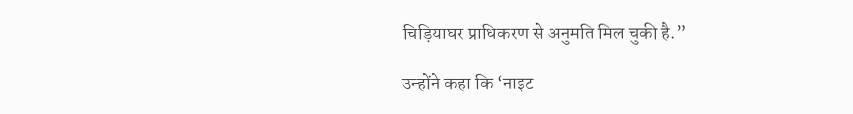चिड़ियाघर प्राधिकरण से अनुमति मिल चुकी है.”

उन्होंने कहा कि ‘नाइट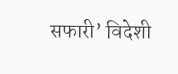सफारी’ विदेशी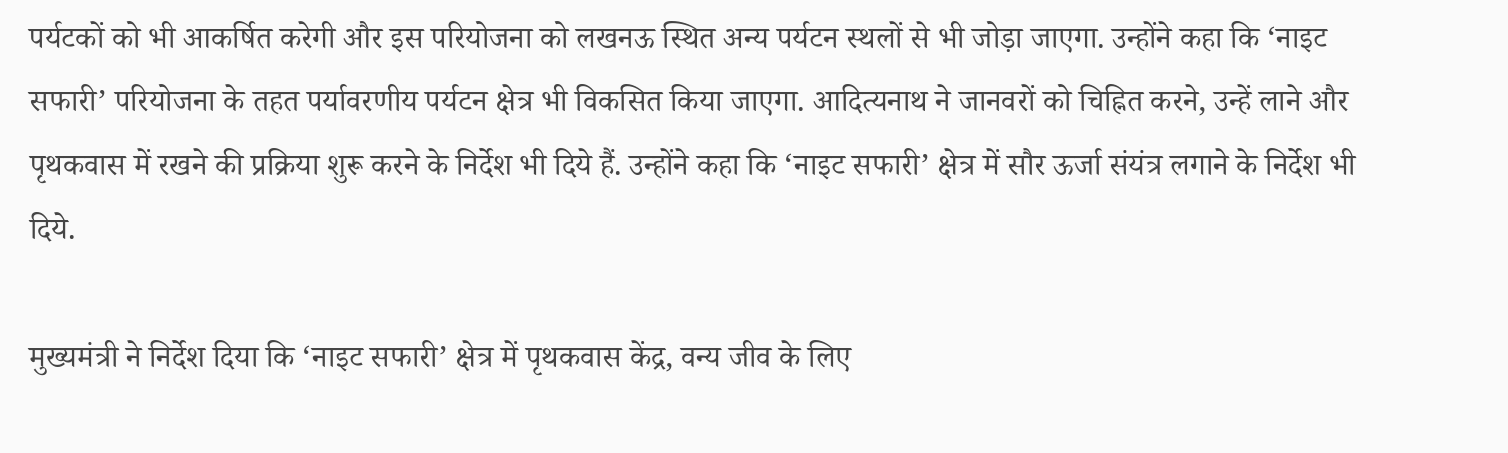पर्यटकों को भी आकर्षित करेगी और इस परियोजना को लखनऊ स्थित अन्य पर्यटन स्थलों से भी जोड़ा जाएगा. उन्होंने कहा कि ‘नाइट सफारी’ परियोजना के तहत पर्यावरणीय पर्यटन क्षेत्र भी विकसित किया जाएगा. आदित्यनाथ ने जानवरों को चिह्नित करने, उन्हें लाने और पृथकवास में रखने की प्रक्रिया शुरू करने के निर्देश भी दिये हैं. उन्होंने कहा कि ‘नाइट सफारी’ क्षेत्र में सौर ऊर्जा संयंत्र लगाने के निर्देश भी दिये.

मुख्यमंत्री ने निर्देश दिया कि ‘नाइट सफारी’ क्षेत्र में पृथकवास केंद्र, वन्य जीव के लिए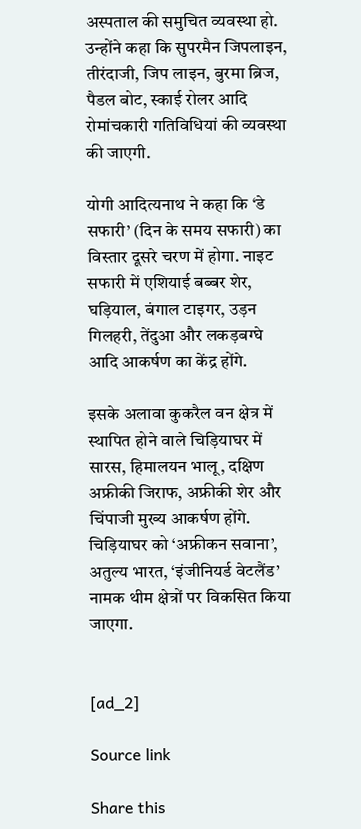अस्पताल की समुचित व्यवस्था हो. उन्होंने कहा कि सुपरमैन जिपलाइन, तीरंदाजी, जिप लाइन, बुरमा ब्रिज, पैडल बोट, स्काई रोलर आदि रोमांचकारी गतिविधियां की व्यवस्था की जाएगी.

योगी आदित्यनाथ ने कहा कि ‘डे सफारी’ (दिन के समय सफारी) का विस्तार दूसरे चरण में होगा. नाइट सफारी में एशियाई बब्बर शेर, घड़ियाल, बंगाल टाइगर, उड़न गिलहरी, तेंदुआ और लकड़बग्घे आदि आकर्षण का केंद्र होंगे.

इसके अलावा कुकरैल वन क्षेत्र में स्थापित होने वाले चिड़ियाघर में सारस, हिमालयन भालू, दक्षिण अफ्रीकी जिराफ, अफ्रीकी शेर और चिंपाजी मुख्य आकर्षण होंगे. चिड़ियाघर को ‘अफ्रीकन सवाना’, अतुल्य भारत, ‘इंजीनियर्ड वेटलैंड’ नामक थीम क्षेत्रों पर विकसित किया जाएगा.


[ad_2]

Source link

Share this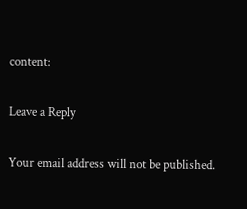content:

Leave a Reply

Your email address will not be published.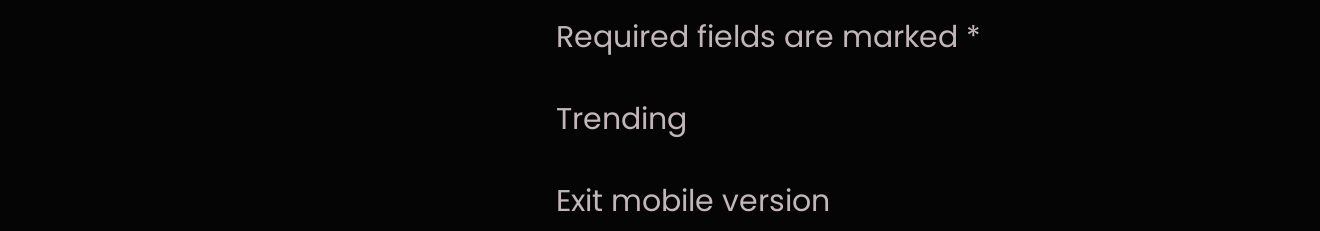Required fields are marked *

Trending

Exit mobile version